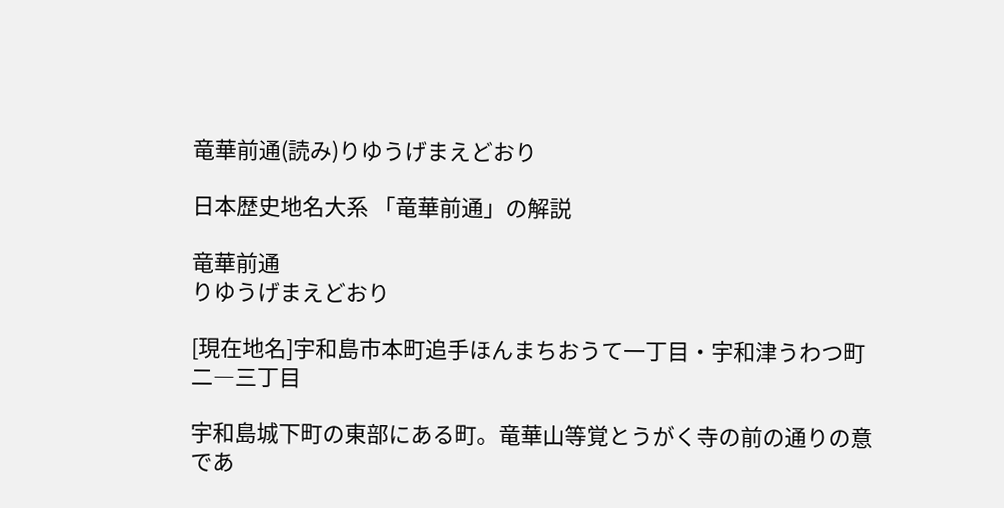竜華前通(読み)りゆうげまえどおり

日本歴史地名大系 「竜華前通」の解説

竜華前通
りゆうげまえどおり

[現在地名]宇和島市本町追手ほんまちおうて一丁目・宇和津うわつ町二―三丁目

宇和島城下町の東部にある町。竜華山等覚とうがく寺の前の通りの意であ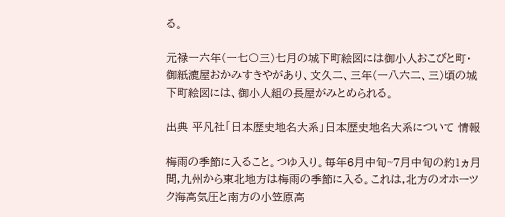る。

元禄一六年(一七〇三)七月の城下町絵図には御小人おこびと町・御紙漉屋おかみすきやがあり、文久二、三年(一八六二、三)頃の城下町絵図には、御小人組の長屋がみとめられる。

出典 平凡社「日本歴史地名大系」日本歴史地名大系について 情報

梅雨の季節に入ること。つゆ入り。毎年6月中旬~7月中旬の約1ヵ月間,九州から東北地方は梅雨の季節に入る。これは,北方のオホーツク海高気圧と南方の小笠原高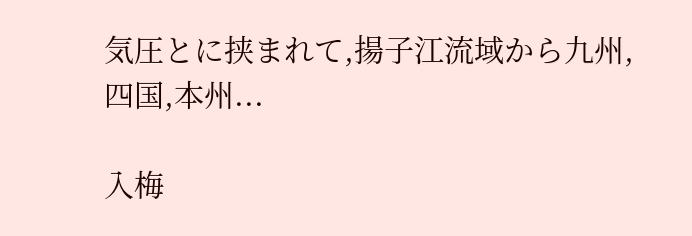気圧とに挟まれて,揚子江流域から九州,四国,本州...

入梅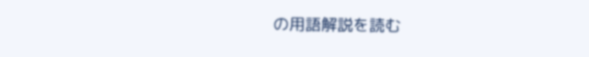の用語解説を読む